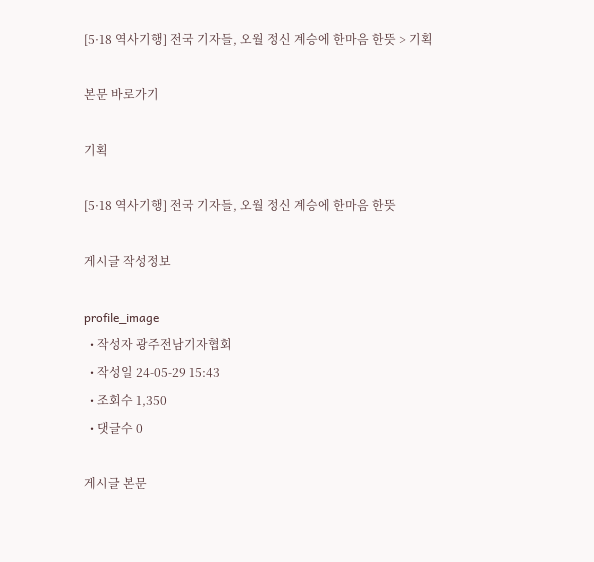[5·18 역사기행] 전국 기자들, 오월 정신 계승에 한마음 한뜻 > 기획

본문 바로가기

기획

[5·18 역사기행] 전국 기자들, 오월 정신 계승에 한마음 한뜻

게시글 작성정보

profile_image
  • 작성자 광주전남기자협회
  • 작성일 24-05-29 15:43
  • 조회수 1,350
  • 댓글수 0

게시글 본문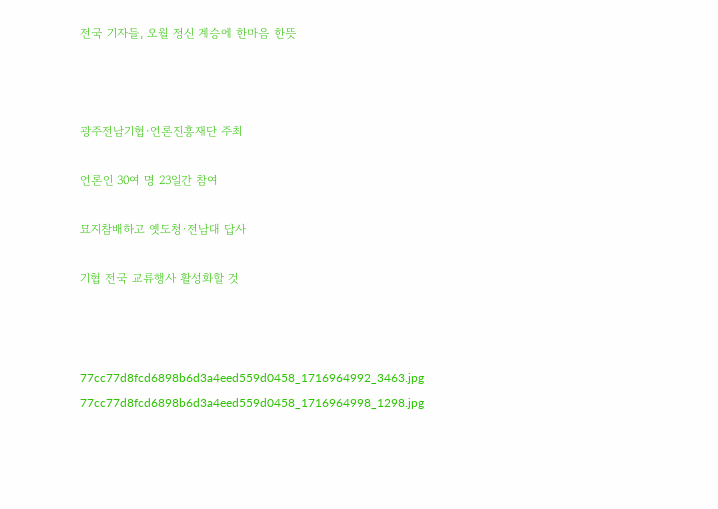전국 기자들, 오월 정신 계승에 한마음 한뜻



광주전남기협·언론진흥재단 주최

언론인 30여 명 23일간 참여

묘지참배하고 옛도청·전남대 답사

기협 전국 교류행사 활성화할 것



77cc77d8fcd6898b6d3a4eed559d0458_1716964992_3463.jpg
77cc77d8fcd6898b6d3a4eed559d0458_1716964998_1298.jpg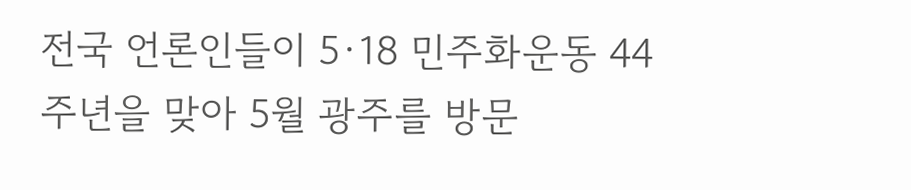전국 언론인들이 5·18 민주화운동 44주년을 맞아 5월 광주를 방문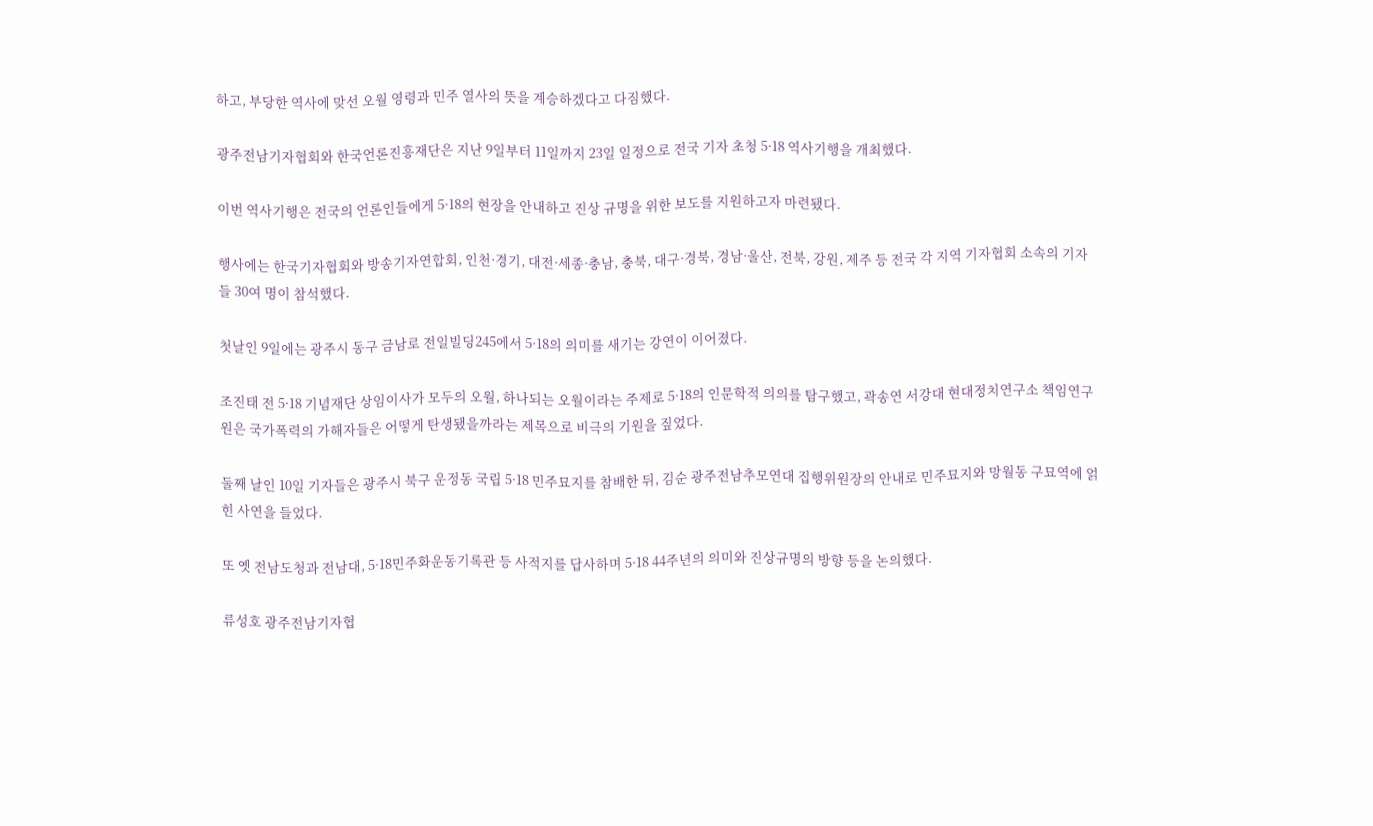하고, 부당한 역사에 맞선 오월 영령과 민주 열사의 뜻을 계승하겠다고 다짐했다.

광주전남기자협회와 한국언론진흥재단은 지난 9일부터 11일까지 23일 일정으로 전국 기자 초청 5·18 역사기행을 개최했다.

이번 역사기행은 전국의 언론인들에게 5·18의 현장을 안내하고 진상 규명을 위한 보도를 지원하고자 마련됐다.

행사에는 한국기자협회와 방송기자연합회, 인천·경기, 대전·세종·충남, 충북, 대구·경북, 경남·울산, 전북, 강원, 제주 등 전국 각 지역 기자협회 소속의 기자들 30여 명이 참석했다.

첫날인 9일에는 광주시 동구 금남로 전일빌딩245에서 5·18의 의미를 새기는 강연이 이어졌다.

조진태 전 5·18 기념재단 상임이사가 모두의 오월, 하나되는 오월이라는 주제로 5·18의 인문학적 의의를 탐구했고, 곽송연 서강대 현대정치연구소 책임연구원은 국가폭력의 가해자들은 어떻게 탄생됐을까라는 제목으로 비극의 기원을 짚었다.

둘째 날인 10일 기자들은 광주시 북구 운정동 국립 5·18 민주묘지를 참배한 뒤, 김순 광주전남추모연대 집행위원장의 안내로 민주묘지와 망월동 구묘역에 얽힌 사연을 들었다.

또 옛 전남도청과 전남대, 5·18민주화운동기록관 등 사적지를 답사하며 5·18 44주년의 의미와 진상규명의 방향 등을 논의했다.

류성호 광주전남기자협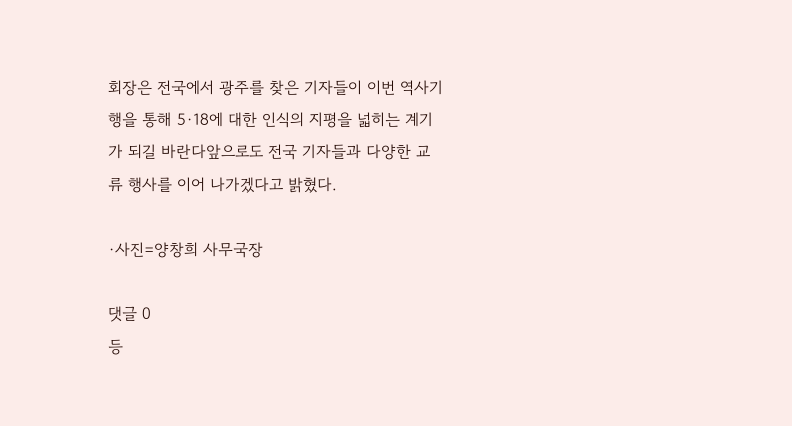회장은 전국에서 광주를 찾은 기자들이 이번 역사기행을 통해 5·18에 대한 인식의 지평을 넓히는 계기가 되길 바란다앞으로도 전국 기자들과 다양한 교류 행사를 이어 나가겠다고 밝혔다.

·사진=양창희 사무국장

댓글 0
등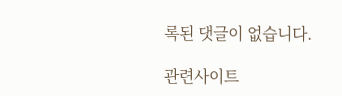록된 댓글이 없습니다.

관련사이트